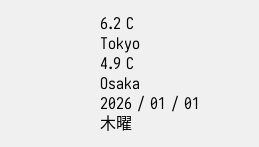6.2 C
Tokyo
4.9 C
Osaka
2026 / 01 / 01 木曜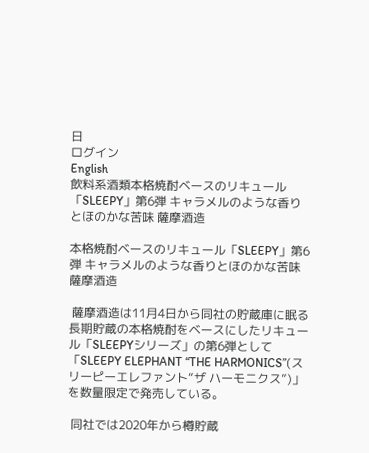日
ログイン
English
飲料系酒類本格焼酎ベースのリキュール「SLEEPY」第6弾 キャラメルのような香りとほのかな苦味 薩摩酒造

本格焼酎ベースのリキュール「SLEEPY」第6弾 キャラメルのような香りとほのかな苦味 薩摩酒造

 薩摩酒造は11月4日から同社の貯蔵庫に眠る長期貯蔵の本格焼酎をベースにしたリキュール「SLEEPYシリーズ」の第6弾として「SLEEPY ELEPHANT “THE HARMONICS”(スリーピーエレファント“ザ ハーモニクス”)」を数量限定で発売している。

 同社では2020年から樽貯蔵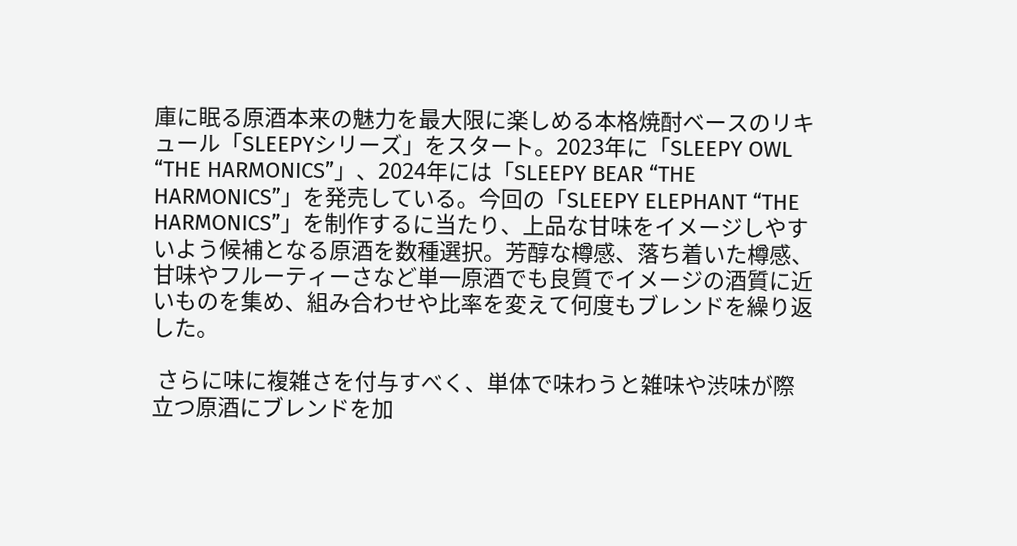庫に眠る原酒本来の魅力を最大限に楽しめる本格焼酎ベースのリキュール「SLEEPYシリーズ」をスタート。2023年に「SLEEPY OWL “THE HARMONICS”」、2024年には「SLEEPY BEAR “THE HARMONICS”」を発売している。今回の「SLEEPY ELEPHANT “THE HARMONICS”」を制作するに当たり、上品な甘味をイメージしやすいよう候補となる原酒を数種選択。芳醇な樽感、落ち着いた樽感、甘味やフルーティーさなど単一原酒でも良質でイメージの酒質に近いものを集め、組み合わせや比率を変えて何度もブレンドを繰り返した。

 さらに味に複雑さを付与すべく、単体で味わうと雑味や渋味が際立つ原酒にブレンドを加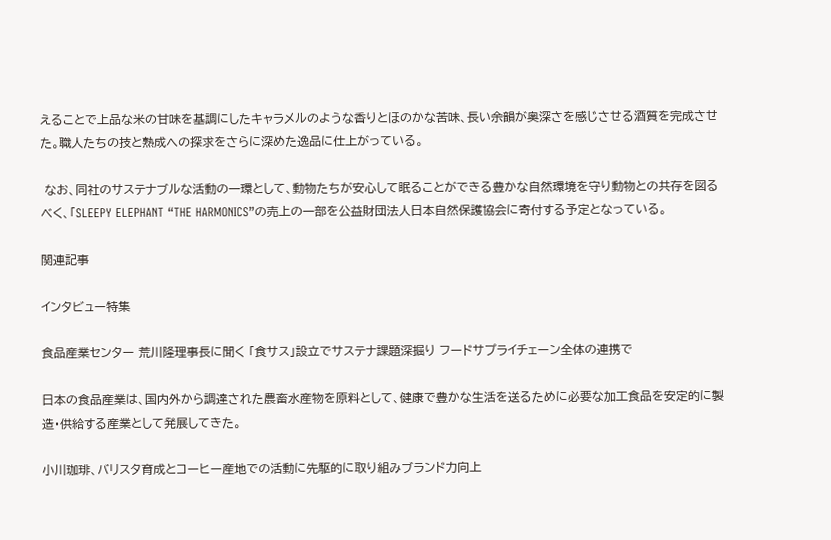えることで上品な米の甘味を基調にしたキャラメルのような香りとほのかな苦味、長い余韻が奥深さを感じさせる酒質を完成させた。職人たちの技と熟成への探求をさらに深めた逸品に仕上がっている。

 なお、同社のサステナブルな活動の一環として、動物たちが安心して眠ることができる豊かな自然環境を守り動物との共存を図るべく、「SLEEPY ELEPHANT “THE HARMONICS”の売上の一部を公益財団法人日本自然保護協会に寄付する予定となっている。

関連記事

インタビュー特集

食品産業センター 荒川隆理事長に聞く 「食サス」設立でサステナ課題深掘り フードサプライチェーン全体の連携で

日本の食品産業は、国内外から調達された農畜水産物を原料として、健康で豊かな生活を送るために必要な加工食品を安定的に製造・供給する産業として発展してきた。

小川珈琲、バリスタ育成とコーヒー産地での活動に先駆的に取り組みブランド力向上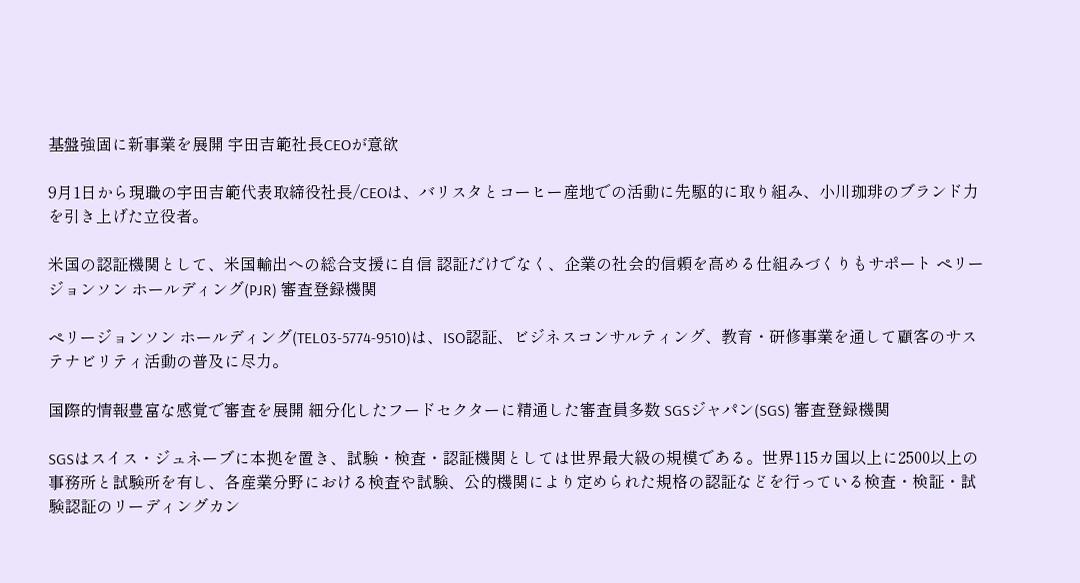基盤強固に新事業を展開 宇田吉範社長CEOが意欲

9月1日から現職の宇田吉範代表取締役社長/CEOは、バリスタとコーヒー産地での活動に先駆的に取り組み、小川珈琲のブランド力を引き上げた立役者。

米国の認証機関として、米国輸出への総合支援に自信 認証だけでなく、企業の社会的信頼を高める仕組みづくりもサポート ペリージョンソン ホールディング(PJR) 審査登録機関

ペリージョンソン ホールディング(TEL03-5774-9510)は、ISO認証、ビジネスコンサルティング、教育・研修事業を通して顧客のサステナビリティ活動の普及に尽力。

国際的情報豊富な感覚で審査を展開 細分化したフードセクターに精通した審査員多数 SGSジャパン(SGS) 審査登録機関

SGSはスイス・ジュネーブに本拠を置き、試験・検査・認証機関としては世界最大級の規模である。世界115カ国以上に2500以上の事務所と試験所を有し、各産業分野における検査や試験、公的機関により定められた規格の認証などを行っている検査・検証・試験認証のリーディングカン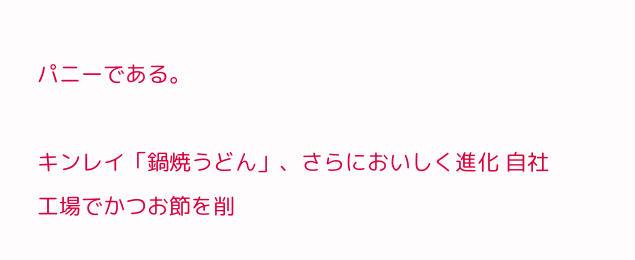パニーである。

キンレイ「鍋焼うどん」、さらにおいしく進化 自社工場でかつお節を削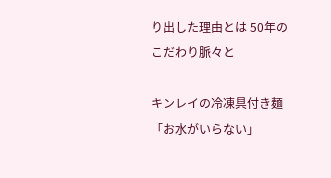り出した理由とは 50年のこだわり脈々と

キンレイの冷凍具付き麺「お水がいらない」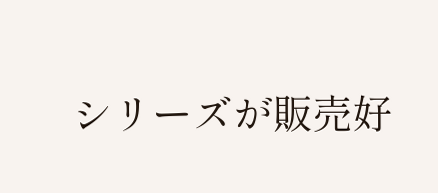シリーズが販売好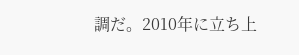調だ。2010年に立ち上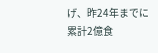げ、昨24年までに累計2億食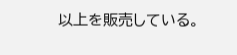以上を販売している。